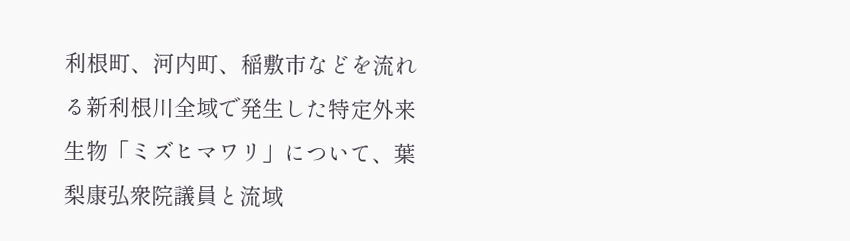利根町、河内町、稲敷市などを流れる新利根川全域で発生した特定外来生物「ミズヒマワリ」について、葉梨康弘衆院議員と流域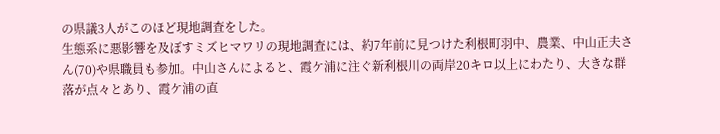の県議3人がこのほど現地調査をした。
生態系に悪影響を及ぼすミズヒマワリの現地調査には、約7年前に見つけた利根町羽中、農業、中山正夫さん(70)や県職員も参加。中山さんによると、霞ケ浦に注ぐ新利根川の両岸20キロ以上にわたり、大きな群落が点々とあり、霞ケ浦の直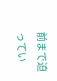前まで迫ってい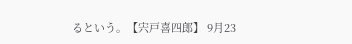るという。【宍戸喜四郎】 9月23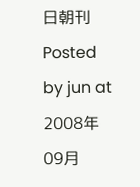日朝刊
Posted by jun at 2008年09月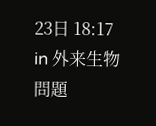23日 18:17 in 外来生物問題